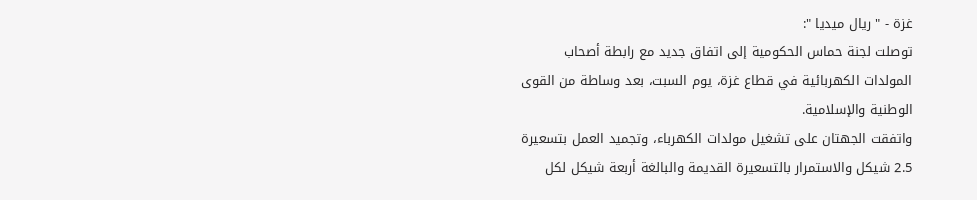غزة - " ريال ميديا ":
توصلت لجنة حماس الحكومية إلى اتفاق جديد مع رابطة أصحاب المولدات الكهربائية في قطاع غزة، يوم السبت، بعد وساطة من القوى الوطنية والإسلامية.
واتفقت الجهتان على تشغيل مولدات الكهرباء، وتجميد العمل بتسعيرة 2.5 شيكل والاستمرار بالتسعيرة القديمة والبالغة أربعة شيكل لكل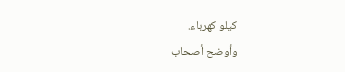كيلو كهرباء.
وأوضح أصحاب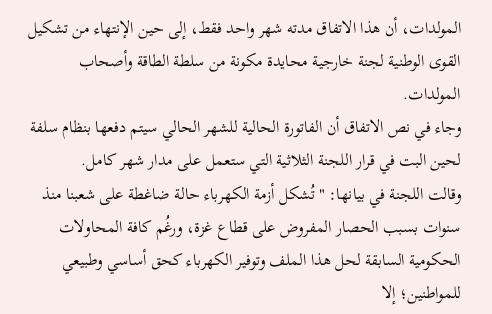المولدات، أن هذا الاتفاق مدته شهر واحد فقط، إلى حين الإنتهاء من تشكيل القوى الوطنية لجنة خارجية محايدة مكونة من سلطة الطاقة وأصحاب المولدات.
وجاء في نص الاتفاق أن الفاتورة الحالية للشهر الحالي سيتم دفعها بنظام سلفة لحين البت في قرار اللجنة الثلاثية التي ستعمل على مدار شهر كامل.
وقالت اللجنة في بيانها: "تُشكل أزمة الكهرباء حالة ضاغطة على شعبنا منذ سنوات بسبب الحصار المفروض على قطاع غزة، ورغُم كافة المحاولات الحكومية السابقة لحل هذا الملف وتوفير الكهرباء كحق أساسي وطبيعي للمواطنين؛ إلا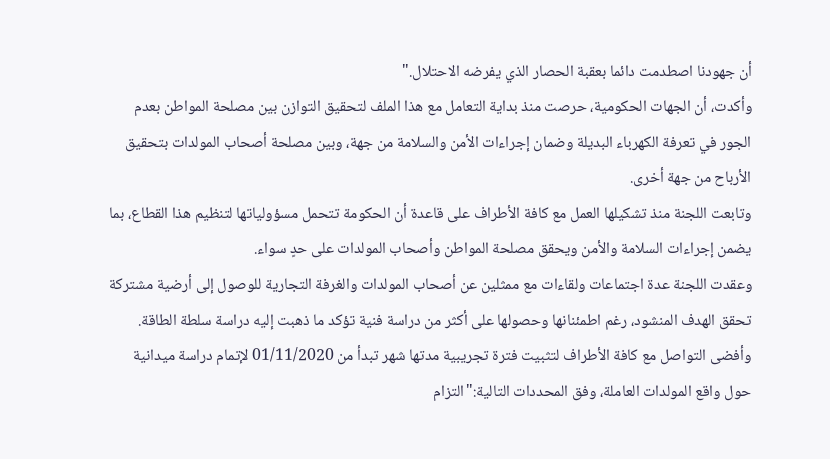أن جهودنا اصطدمت دائما بعقبة الحصار الذي يفرضه الاحتلال."
وأكدت، أن الجهات الحكومية، حرصت منذ بداية التعامل مع هذا الملف لتحقيق التوازن بين مصلحة المواطن بعدم الجور في تعرفة الكهرباء البديلة وضمان إجراءات الأمن والسلامة من جهة، وبين مصلحة أصحاب المولدات بتحقيق الأرباح من جهة أخرى.
وتابعت اللجنة منذ تشكيلها العمل مع كافة الأطراف على قاعدة أن الحكومة تتحمل مسؤولياتها لتنظيم هذا القطاع، بما يضمن إجراءات السلامة والأمن ويحقق مصلحة المواطن وأصحاب المولدات على حدٍ سواء.
وعقدت اللجنة عدة اجتماعات ولقاءات مع ممثلين عن أصحاب المولدات والغرفة التجارية للوصول إلى أرضية مشتركة تحقق الهدف المنشود، رغم اطمئنانها وحصولها على أكثر من دراسة فنية تؤكد ما ذهبت إليه دراسة سلطة الطاقة.
وأفضى التواصل مع كافة الأطراف لتثبيت فترة تجريبية مدتها شهر تبدأ من 01/11/2020 لإتمام دراسة ميدانية حول واقع المولدات العاملة، وفق المحددات التالية:"التزام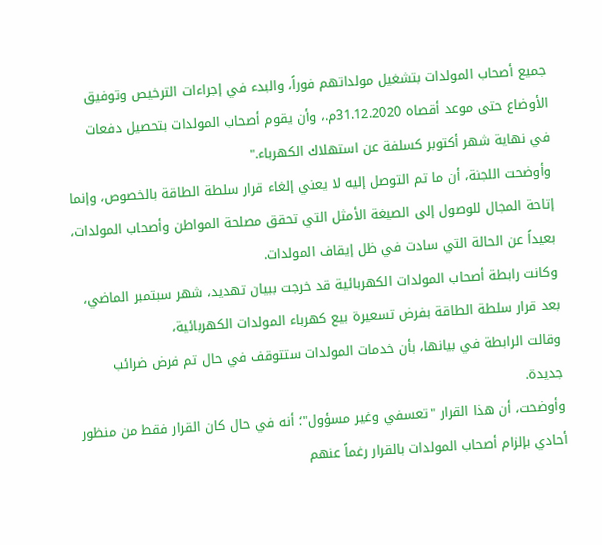جميع أصحاب المولدات بتشغيل مولداتهم فوراً، والبدء في إجراءات الترخيص وتوفيق الأوضاع حتى موعد أقصاه 31.12.2020م.، وأن يقوم أصحاب المولدات بتحصيل دفعات في نهاية شهر أكتوبر كسلفة عن استهلاك الكهرباء."
وأوضحت اللجنة، أن ما تم التوصل إليه لا يعني إلغاء قرار سلطة الطاقة بالخصوص، وإنما إتاحة المجال للوصول إلى الصيغة الأمثل التي تحقق مصلحة المواطن وأصحاب المولدات، بعيداً عن الحالة التي سادت في ظل إيقاف المولدات.
وكانت رابطة أصحاب المولدات الكهربائية قد خرجت ببيان تهديد، شهر سبتمبر الماضي، بعد قرار سلطة الطاقة بفرض تسعيرة بيع كهرباء المولدات الكهربائية،
وقالت الرابطة في بيانها، بأن خدمات المولدات ستتوقف في حال تم فرض ضرائب جديدة.
وأوضحت، أن هذا القرار "تعسفي وغير مسؤول"؛ أنه في حال كان القرار فقط من منظور أحادي بإلزام أصحاب المولدات بالقرار رغماً عنهم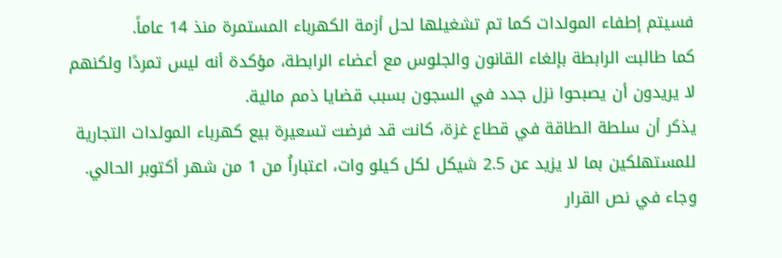فسيتم إطفاء المولدات كما تم تشغيلها لحل أزمة الكهرباء المستمرة منذ 14 عاماً.
كما طالبت الرابطة بإلغاء القانون والجلوس مع أعضاء الرابطة، مؤكدة أنه ليس تمردًا ولكنهم لا يريدون أن يصبحوا نزل جدد في السجون بسبب قضايا ذمم مالية.
يذكر أن سلطة الطاقة في قطاع غزة، كانت قد فرضت تسعيرة بيع كهرباء المولدات التجارية للمستهلكين بما لا يزيد عن 2.5 شيكل لكل كيلو وات، اعتباراُ من 1 من شهر أكتوبر الحالي.
وجاء في نص القرار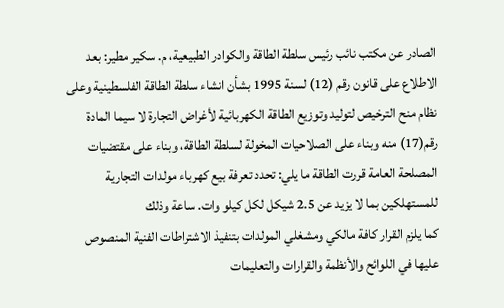الصادر عن مكتب نائب رئيس سلطة الطاقة والكوادر الطبيعية، م. سكير مطير: بعد الاطلاع على قانون رقم (12) لسنة 1995 بشأن انشاء سلطة الطاقة الفلسطينية وعلى نظام منح الترخيص لتوليد وتوزيع الطاقة الكهربائية لأغراض التجارة لا سيما المادة رقم(17) منه وبناء على الصلاحيات المخولة لسلطة الطاقة، وبناء على مقتضيات المصلحة العامة قررت الطاقة ما يلي: تحدد تعرفة بيع كهرباء مولدات التجارية للمستهلكين بما لا يزيد عن 2.5 شيكل لكل كيلو وات. ساعة وذلك
كما يلزم القرار كافة مالكي ومشغلي المولدات بتنفيذ الاشتراطات الفنية المنصوص عليها في اللوائح والأنظمة والقرارات والتعليمات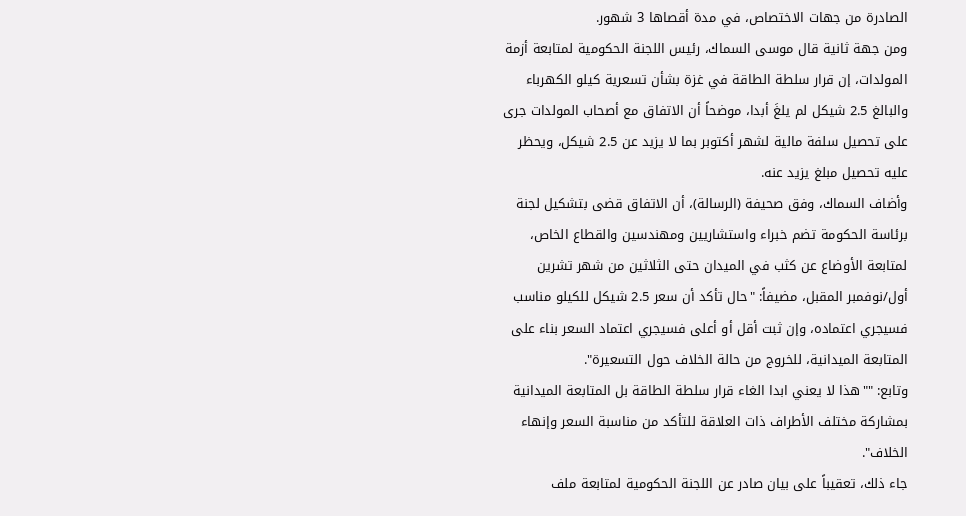الصادرة من جهات الاختصاص، في مدة أقصاها 3 شهور.
ومن جهة ثانية قال موسى السماك، رئيس اللجنة الحكومية لمتابعة أزمة المولدات، إن قرار سلطة الطاقة في غزة بشأن تسعرية كيلو الكهرباء والبالغ 2.5 شيكل لم يلغَ أبدا، موضحاً أن الاتفاق مع أصحاب المولدات جرى على تحصيل سلفة مالية لشهر أكتوبر بما لا يزيد عن 2.5 شيكل، ويحظر عليه تحصيل مبلغ يزيد عنه.
وأضاف السماك، وفق صحيفة (الرسالة)، أن الاتفاق قضى بتشكيل لجنة برئاسة الحكومة تضم خبراء واستشاريين ومهندسين والقطاع الخاص، لمتابعة الأوضاع عن كثب في الميدان حتى الثلاثين من شهر تشرين أول/نوفمبر المقبل، مضيفاً: "حال تأكد أن سعر 2.5 شيكل للكيلو مناسب فسيجري اعتماده، وإن ثبت أقل أو أعلى فسيجري اعتماد السعر بناء على المتابعة الميدانية، للخروج من حالة الخلاف حول التسعيرة".
وتابع: ""هذا لا يعني ابدا الغاء قرار سلطة الطاقة بل المتابعة الميدانية بمشاركة مختلف الأطراف ذات العلاقة للتأكد من مناسبة السعر وإنهاء الخلاف".
جاء ذلك، تعقيباً على بيان صادر عن اللجنة الحكومية لمتابعة ملف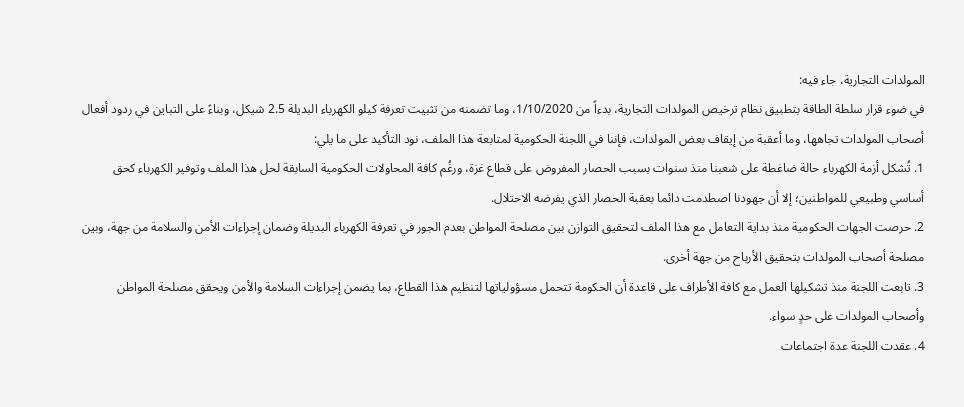المولدات التجارية، جاء فيه:
في ضوء قرار سلطة الطاقة بتطبيق نظام ترخيص المولدات التجارية، بدءاً من 1/10/2020، وما تضمنه من تثبيت تعرفة كيلو الكهرباء البديلة 2.5 شيكل، وبناءً على التباين في ردود أفعال أصحاب المولدات تجاهها، وما أعقبة من إيقاف بعض المولدات، فإننا في اللجنة الحكومية لمتابعة هذا الملف، نود التأكيد على ما يلي:
1. تُشكل أزمة الكهرباء حالة ضاغطة على شعبنا منذ سنوات بسبب الحصار المفروض على قطاع غزة، ورغُم كافة المحاولات الحكومية السابقة لحل هذا الملف وتوفير الكهرباء كحق أساسي وطبيعي للمواطنين؛ إلا أن جهودنا اصطدمت دائما بعقبة الحصار الذي يفرضه الاحتلال.
2. حرصت الجهات الحكومية منذ بداية التعامل مع هذا الملف لتحقيق التوازن بين مصلحة المواطن بعدم الجور في تعرفة الكهرباء البديلة وضمان إجراءات الأمن والسلامة من جهة، وبين مصلحة أصحاب المولدات بتحقيق الأرباح من جهة أخرى.
3. تابعت اللجنة منذ تشكيلها العمل مع كافة الأطراف على قاعدة أن الحكومة تتحمل مسؤولياتها لتنظيم هذا القطاع، بما يضمن إجراءات السلامة والأمن ويحقق مصلحة المواطن وأصحاب المولدات على حدٍ سواء.
4. عقدت اللجنة عدة اجتماعات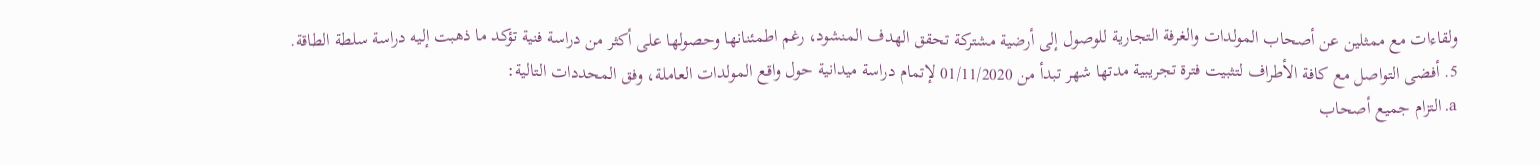ولقاءات مع ممثلين عن أصحاب المولدات والغرفة التجارية للوصول إلى أرضية مشتركة تحقق الهدف المنشود، رغم اطمئنانها وحصولها على أكثر من دراسة فنية تؤكد ما ذهبت إليه دراسة سلطة الطاقة.
5. أفضى التواصل مع كافة الأطراف لتثبيت فترة تجريبية مدتها شهر تبدأ من 01/11/2020 لإتمام دراسة ميدانية حول واقع المولدات العاملة، وفق المحددات التالية:
a. التزام جميع أصحاب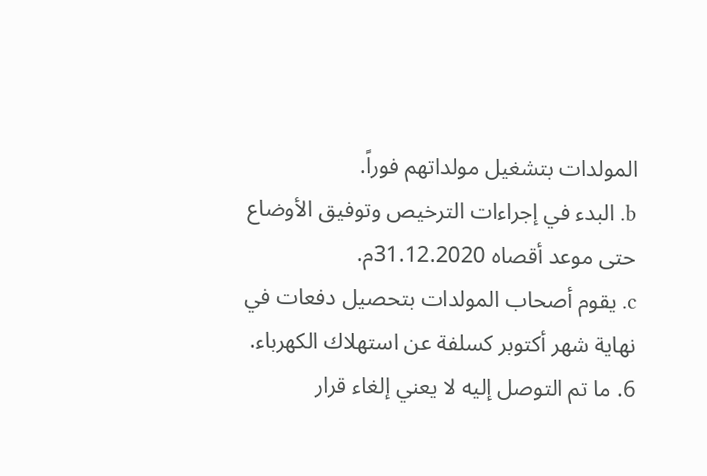المولدات بتشغيل مولداتهم فوراً.
b. البدء في إجراءات الترخيص وتوفيق الأوضاع حتى موعد أقصاه 31.12.2020م.
c. يقوم أصحاب المولدات بتحصيل دفعات في نهاية شهر أكتوبر كسلفة عن استهلاك الكهرباء.
6. ما تم التوصل إليه لا يعني إلغاء قرار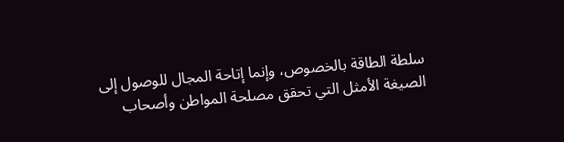سلطة الطاقة بالخصوص، وإنما إتاحة المجال للوصول إلى الصيغة الأمثل التي تحقق مصلحة المواطن وأصحاب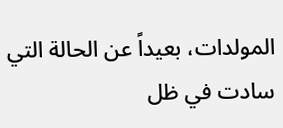المولدات، بعيداً عن الحالة التي سادت في ظل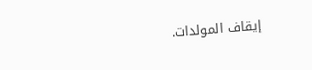إيقاف المولدات.